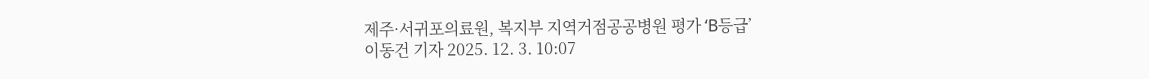제주·서귀포의료원, 복지부 지역거점공공병원 평가 ‘B등급’
이동건 기자 2025. 12. 3. 10:07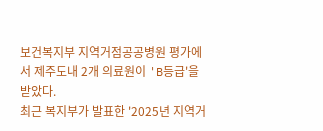보건복지부 지역거점공공병원 평가에서 제주도내 2개 의료원이 'B등급'을 받았다.
최근 복지부가 발표한 '2025년 지역거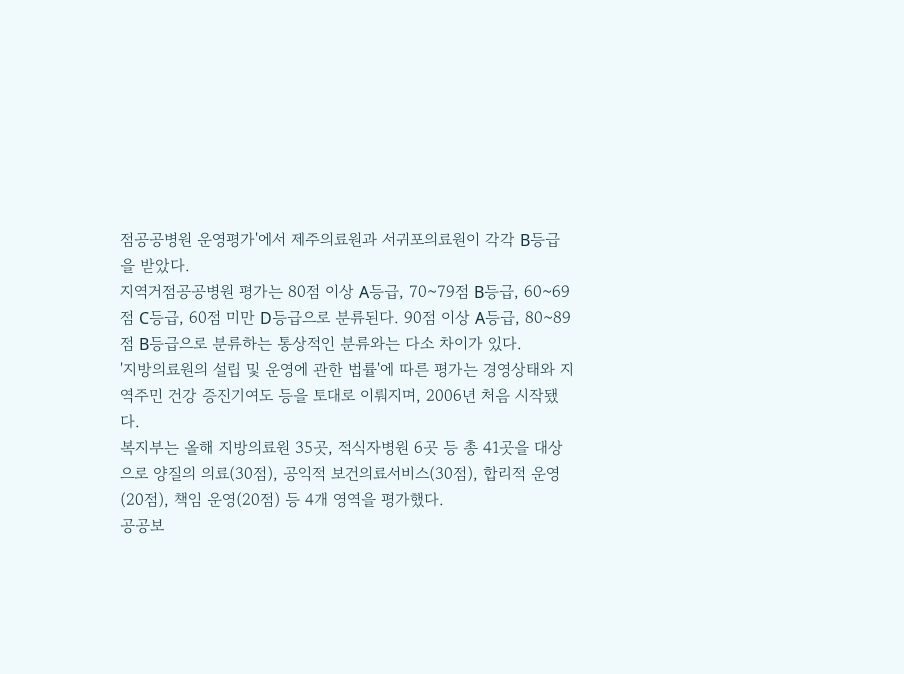점공공병원 운영평가'에서 제주의료원과 서귀포의료원이 각각 B등급을 받았다.
지역거점공공병원 평가는 80점 이상 A등급, 70~79점 B등급, 60~69점 C등급, 60점 미만 D등급으로 분류된다. 90점 이상 A등급, 80~89점 B등급으로 분류하는 통상적인 분류와는 다소 차이가 있다.
'지방의료원의 설립 및 운영에 관한 법률'에 따른 평가는 경영상태와 지역주민 건강 증진기여도 등을 토대로 이뤄지며, 2006년 처음 시작됐다.
복지부는 올해 지방의료원 35곳, 적식자병원 6곳 등 총 41곳을 대상으로 양질의 의료(30점), 공익적 보건의료서비스(30점), 합리적 운영(20점), 책임 운영(20점) 등 4개 영역을 평가했다.
공공보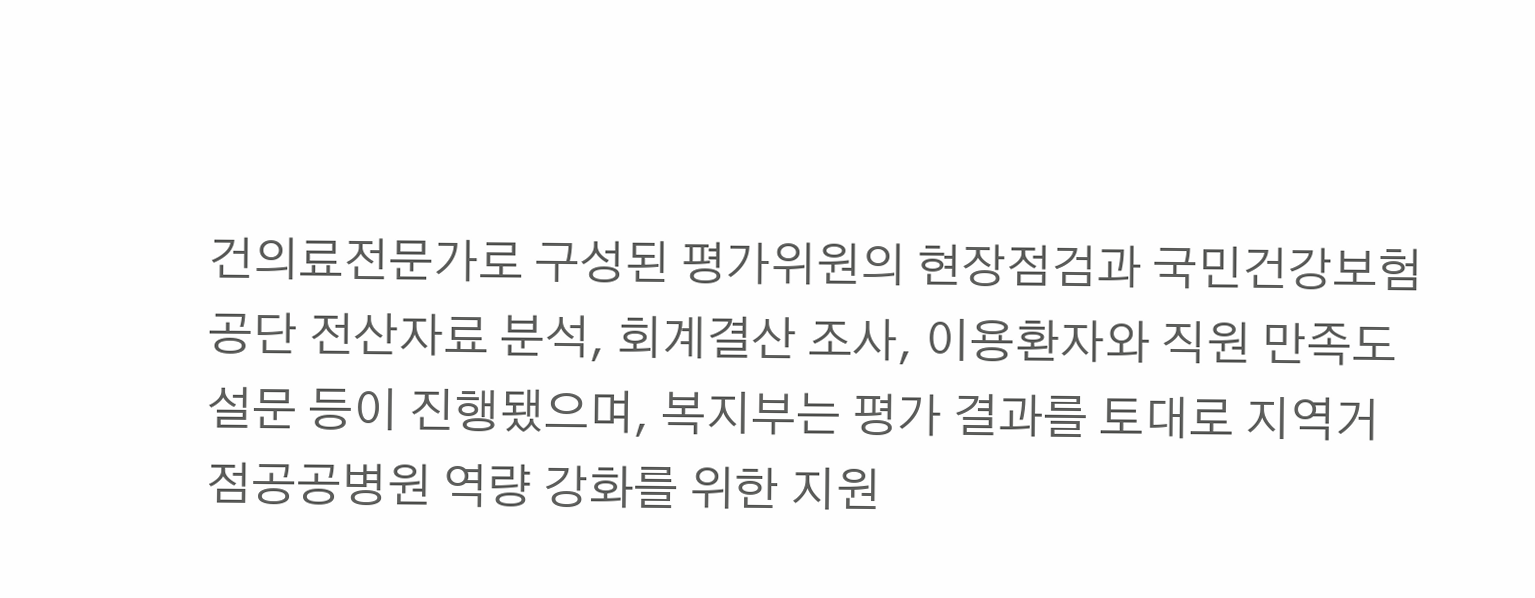건의료전문가로 구성된 평가위원의 현장점검과 국민건강보험공단 전산자료 분석, 회계결산 조사, 이용환자와 직원 만족도 설문 등이 진행됐으며, 복지부는 평가 결과를 토대로 지역거점공공병원 역량 강화를 위한 지원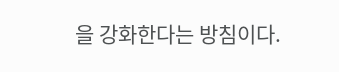을 강화한다는 방침이다.